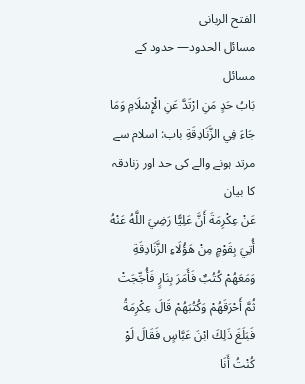الفتح الربانی
مسائل الحدود— حدود کے مسائل
بَابُ حَدٍ مَنِ ارْتَدَّ عَنِ الْإِسْلَامِ وَمَا جَاءَ فِي الزَّنَادِقَةِ باب: اسلام سے مرتد ہونے والے کی حد اور زنادقہ کا بیان
عَنْ عِكْرِمَةَ أَنَّ عَلِيًّا رَضِيَ اللَّهُ عَنْهُ أُتِيَ بِقَوْمٍ مِنْ هَؤُلَاءِ الزَّنَادِقَةِ وَمَعَهُمْ كُتُبٌ فَأَمَرَ بِنَارٍ فَأُجِّجَتْ ثُمَّ أَحْرَقَهُمْ وَكُتُبَهُمْ قَالَ عِكْرِمَةُ فَبَلَغَ ذَلِكَ ابْنَ عَبَّاسٍ فَقَالَ لَوْ كُنْتُ أَنَا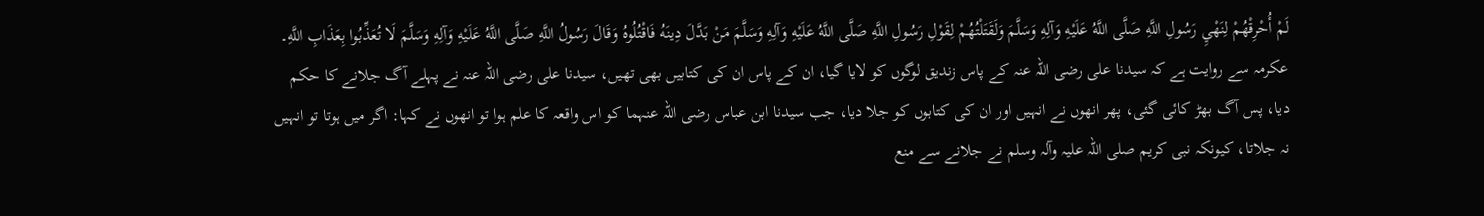لَمْ أُحْرِقْهُمْ لِنَهْيِ رَسُولِ اللَّهِ صَلَّى اللَّهُ عَلَيْهِ وَآلِهِ وَسَلَّمَ وَلَقَتَلْتُهُمْ لِقَوْلِ رَسُولِ اللَّهِ صَلَّى اللَّهُ عَلَيْهِ وَآلِهِ وَسَلَّمَ مَنْ بَدَّلَ دِينَهُ فَاقْتُلُوهُ وَقَالَ رَسُولُ اللَّهِ صَلَّى اللَّهُ عَلَيْهِ وَآلِهِ وَسَلَّمَ لَا تُعَذِّبُوا بِعَذَابِ اللَّهِ۔ عکرمہ سے روایت ہے کہ سیدنا علی رضی اللہ عنہ کے پاس زندیق لوگوں کو لایا گیا، ان کے پاس ان کی کتابیں بھی تھیں، سیدنا علی رضی اللہ عنہ نے پہلے آگ جلانے کا حکم دیا، پس آگ بھڑ کائی گئی، پھر انھوں نے انہیں اور ان کی کتابوں کو جلا دیا، جب سیدنا ابن عباس رضی اللہ عنہما کو اس واقعہ کا علم ہوا تو انھوں نے کہا: اگر میں ہوتا تو انہیں نہ جلاتا، کیونکہ نبی کریم صلی اللہ علیہ وآلہ وسلم نے جلانے سے منع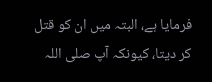فرمایا ہے، البتہ میں ان کو قتل کر دیتا، کیونکہ آپ صلی اللہ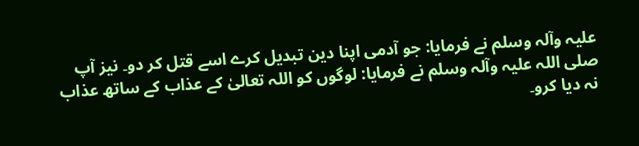علیہ وآلہ وسلم نے فرمایا: جو آدمی اپنا دین تبدیل کرے اسے قتل کر دو۔ نیز آپ صلی اللہ علیہ وآلہ وسلم نے فرمایا: لوگوں کو اللہ تعالیٰ کے عذاب کے ساتھ عذاب نہ دیا کرو۔